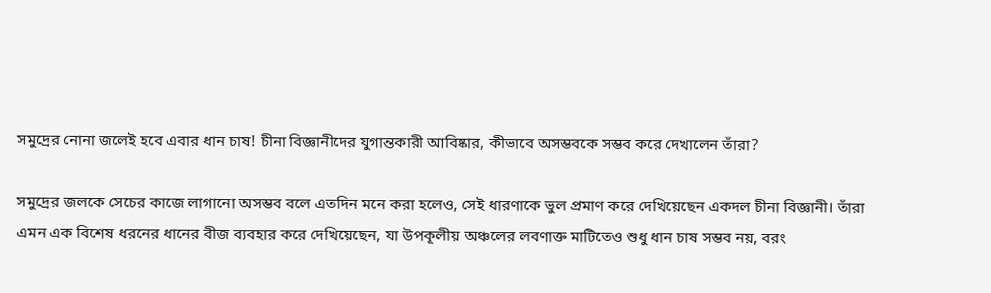সমুদ্রের নোনা জলেই হবে এবার ধান চাষ! চীনা বিজ্ঞানীদের যুগান্তকারী আবিষ্কার, কীভাবে অসম্ভবকে সম্ভব করে দেখালেন তাঁরা?

সমুদ্রের জলকে সেচের কাজে লাগানো অসম্ভব বলে এতদিন মনে করা হলেও, সেই ধারণাকে ভুল প্রমাণ করে দেখিয়েছেন একদল চীনা বিজ্ঞানী। তাঁরা এমন এক বিশেষ ধরনের ধানের বীজ ব্যবহার করে দেখিয়েছেন, যা উপকূলীয় অঞ্চলের লবণাক্ত মাটিতেও শুধু ধান চাষ সম্ভব নয়, বরং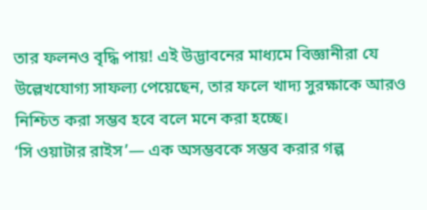তার ফলনও বৃদ্ধি পায়! এই উদ্ভাবনের মাধ্যমে বিজ্ঞানীরা যে উল্লেখযোগ্য সাফল্য পেয়েছেন, তার ফলে খাদ্য সুরক্ষাকে আরও নিশ্চিত করা সম্ভব হবে বলে মনে করা হচ্ছে।
‘সি ওয়াটার রাইস’— এক অসম্ভবকে সম্ভব করার গল্প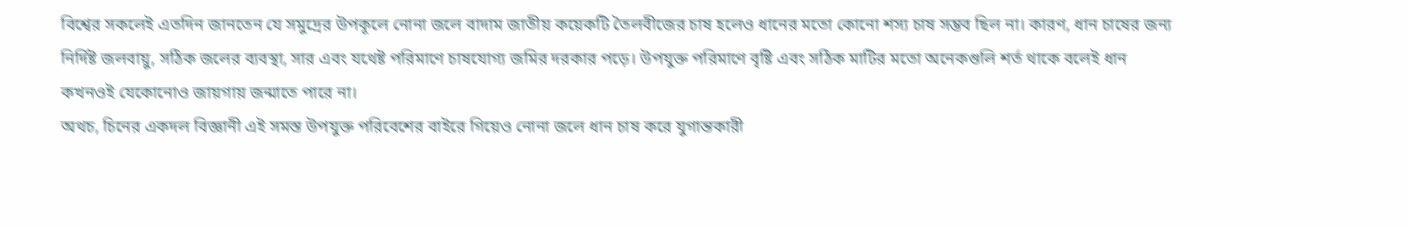বিশ্বের সকলেই এতদিন জানতেন যে সমুদ্রের উপকূলে নোনা জলে বাদাম জাতীয় কয়েকটি তৈলবীজের চাষ হলেও ধানের মতো কোনো শস্য চাষ সম্ভব ছিল না। কারণ, ধান চাষের জন্য নির্দিষ্ট জলবায়ু, সঠিক জলের ব্যবস্থা, সার এবং যথেষ্ট পরিমাণে চাষযোগ্য জমির দরকার পড়ে। উপযুক্ত পরিমাণে বৃষ্টি এবং সঠিক মাটির মতো অনেকগুলি শর্ত থাকে বলেই ধান কখনওই যেকোনোও জায়গায় জন্মাতে পারে না।
অথচ, চিনের একদল বিজ্ঞানী এই সমস্ত উপযুক্ত পরিবেশের বাইরে গিয়েও নোনা জলে ধান চাষ করে যুগান্তকারী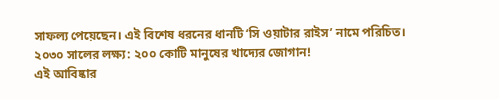সাফল্য পেয়েছেন। এই বিশেষ ধরনের ধানটি ‘সি ওয়াটার রাইস’ নামে পরিচিত।
২০৩০ সালের লক্ষ্য: ২০০ কোটি মানুষের খাদ্যের জোগান!
এই আবিষ্কার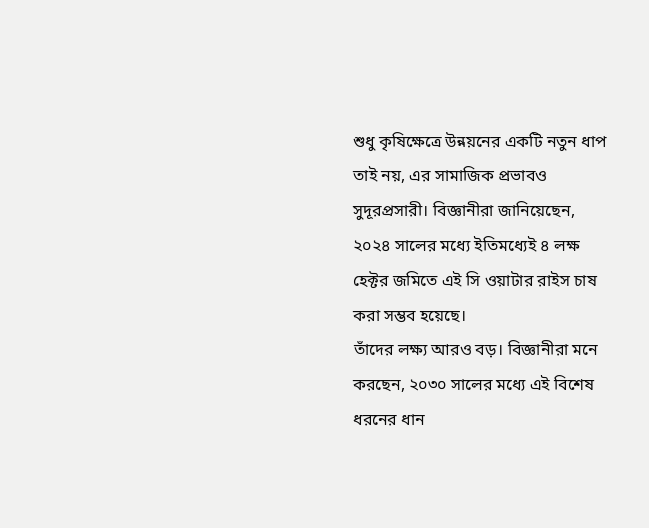শুধু কৃষিক্ষেত্রে উন্নয়নের একটি নতুন ধাপ তাই নয়, এর সামাজিক প্রভাবও সুদূরপ্রসারী। বিজ্ঞানীরা জানিয়েছেন, ২০২৪ সালের মধ্যে ইতিমধ্যেই ৪ লক্ষ হেক্টর জমিতে এই সি ওয়াটার রাইস চাষ করা সম্ভব হয়েছে।
তাঁদের লক্ষ্য আরও বড়। বিজ্ঞানীরা মনে করছেন, ২০৩০ সালের মধ্যে এই বিশেষ ধরনের ধান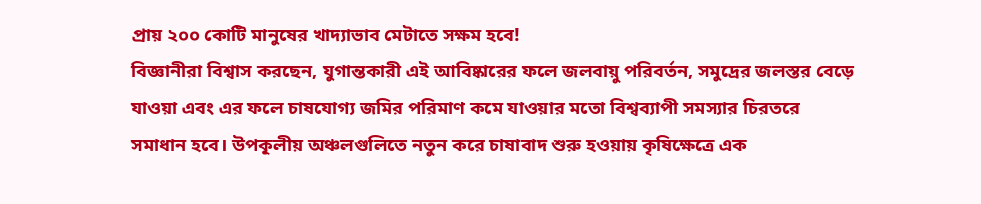প্রায় ২০০ কোটি মানুষের খাদ্যাভাব মেটাতে সক্ষম হবে!
বিজ্ঞানীরা বিশ্বাস করছেন, যুগান্তকারী এই আবিষ্কারের ফলে জলবায়ু পরিবর্তন, সমুদ্রের জলস্তর বেড়ে যাওয়া এবং এর ফলে চাষযোগ্য জমির পরিমাণ কমে যাওয়ার মতো বিশ্বব্যাপী সমস্যার চিরতরে সমাধান হবে। উপকূলীয় অঞ্চলগুলিতে নতুন করে চাষাবাদ শুরু হওয়ায় কৃষিক্ষেত্রে এক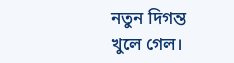নতুন দিগন্ত খুলে গেল।